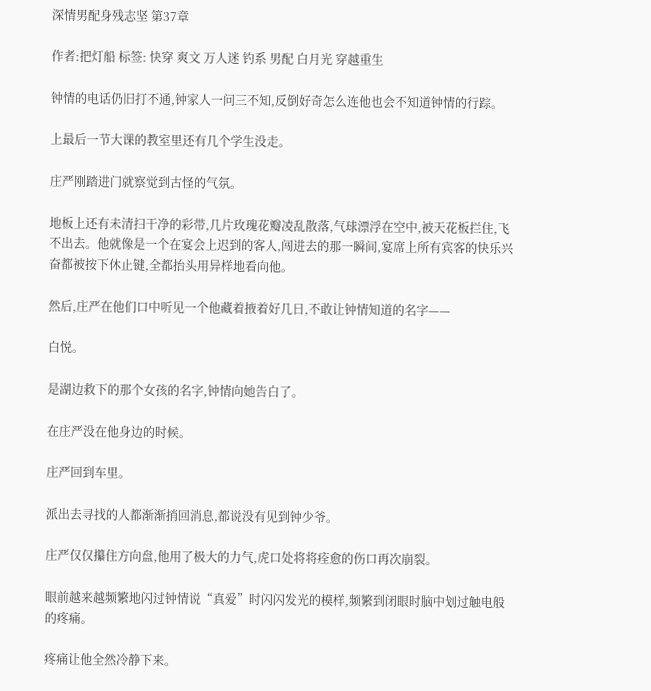深情男配身残志坚 第37章

作者:把灯船 标签: 快穿 爽文 万人迷 钓系 男配 白月光 穿越重生

钟情的电话仍旧打不通,钟家人一问三不知,反倒好奇怎么连他也会不知道钟情的行踪。

上最后一节大课的教室里还有几个学生没走。

庄严刚踏进门就察觉到古怪的气氛。

地板上还有未清扫干净的彩带,几片玫瑰花瓣凌乱散落,气球漂浮在空中,被天花板拦住,飞不出去。他就像是一个在宴会上迟到的客人,闯进去的那一瞬间,宴席上所有宾客的快乐兴奋都被按下休止键,全都抬头用异样地看向他。

然后,庄严在他们口中听见一个他藏着掖着好几日,不敢让钟情知道的名字——

白悦。

是湖边救下的那个女孩的名字,钟情向她告白了。

在庄严没在他身边的时候。

庄严回到车里。

派出去寻找的人都渐渐捎回消息,都说没有见到钟少爷。

庄严仅仅攥住方向盘,他用了极大的力气,虎口处将将痊愈的伤口再次崩裂。

眼前越来越频繁地闪过钟情说“真爱”时闪闪发光的模样,频繁到闭眼时脑中划过触电般的疼痛。

疼痛让他全然冷静下来。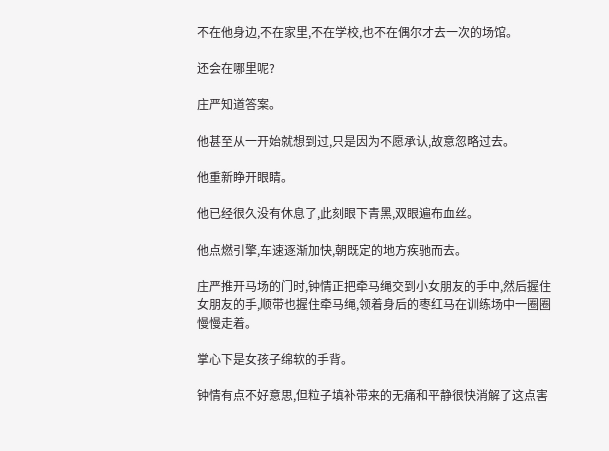不在他身边,不在家里,不在学校,也不在偶尔才去一次的场馆。

还会在哪里呢?

庄严知道答案。

他甚至从一开始就想到过,只是因为不愿承认,故意忽略过去。

他重新睁开眼睛。

他已经很久没有休息了,此刻眼下青黑,双眼遍布血丝。

他点燃引擎,车速逐渐加快,朝既定的地方疾驰而去。

庄严推开马场的门时,钟情正把牵马绳交到小女朋友的手中,然后握住女朋友的手,顺带也握住牵马绳,领着身后的枣红马在训练场中一圈圈慢慢走着。

掌心下是女孩子绵软的手背。

钟情有点不好意思,但粒子填补带来的无痛和平静很快消解了这点害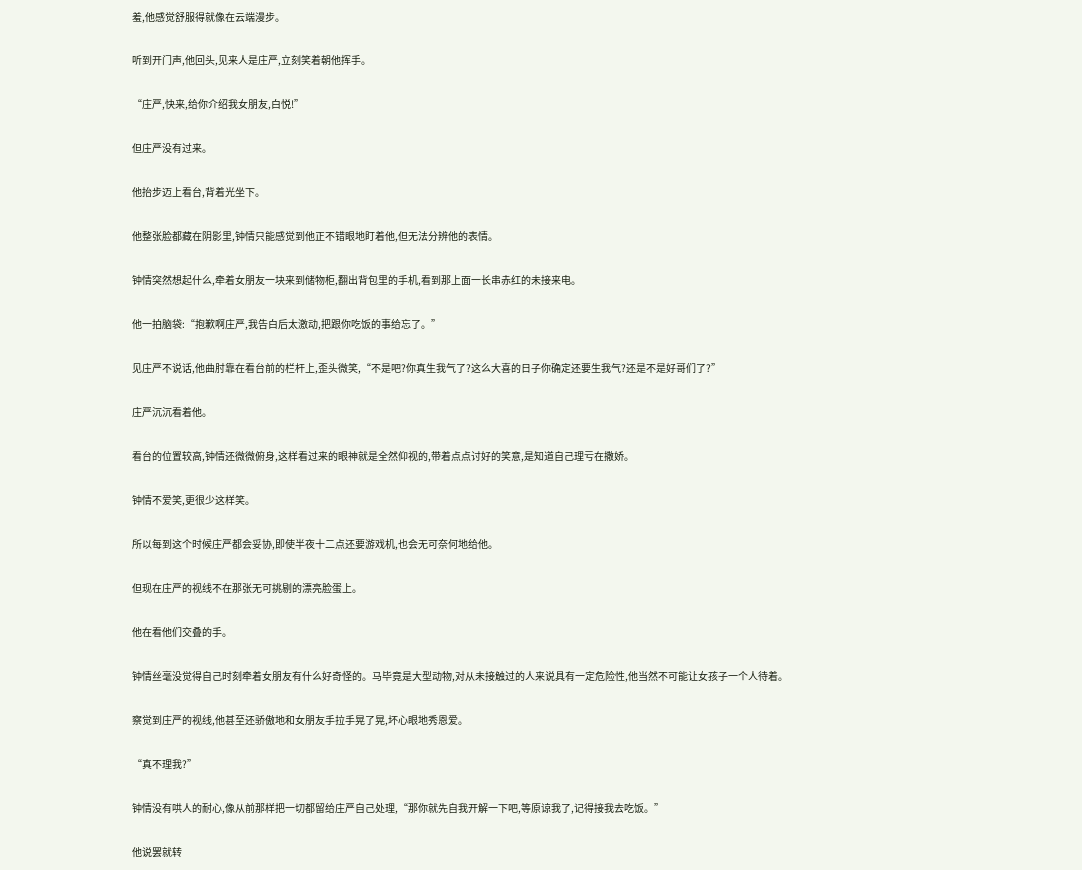羞,他感觉舒服得就像在云端漫步。

听到开门声,他回头,见来人是庄严,立刻笑着朝他挥手。

“庄严,快来,给你介绍我女朋友,白悦!”

但庄严没有过来。

他抬步迈上看台,背着光坐下。

他整张脸都藏在阴影里,钟情只能感觉到他正不错眼地盯着他,但无法分辨他的表情。

钟情突然想起什么,牵着女朋友一块来到储物柜,翻出背包里的手机,看到那上面一长串赤红的未接来电。

他一拍脑袋:“抱歉啊庄严,我告白后太激动,把跟你吃饭的事给忘了。”

见庄严不说话,他曲肘靠在看台前的栏杆上,歪头微笑,“不是吧?你真生我气了?这么大喜的日子你确定还要生我气?还是不是好哥们了?”

庄严沉沉看着他。

看台的位置较高,钟情还微微俯身,这样看过来的眼神就是全然仰视的,带着点点讨好的笑意,是知道自己理亏在撒娇。

钟情不爱笑,更很少这样笑。

所以每到这个时候庄严都会妥协,即使半夜十二点还要游戏机,也会无可奈何地给他。

但现在庄严的视线不在那张无可挑剔的漂亮脸蛋上。

他在看他们交叠的手。

钟情丝毫没觉得自己时刻牵着女朋友有什么好奇怪的。马毕竟是大型动物,对从未接触过的人来说具有一定危险性,他当然不可能让女孩子一个人待着。

察觉到庄严的视线,他甚至还骄傲地和女朋友手拉手晃了晃,坏心眼地秀恩爱。

“真不理我?”

钟情没有哄人的耐心,像从前那样把一切都留给庄严自己处理,“那你就先自我开解一下吧,等原谅我了,记得接我去吃饭。”

他说罢就转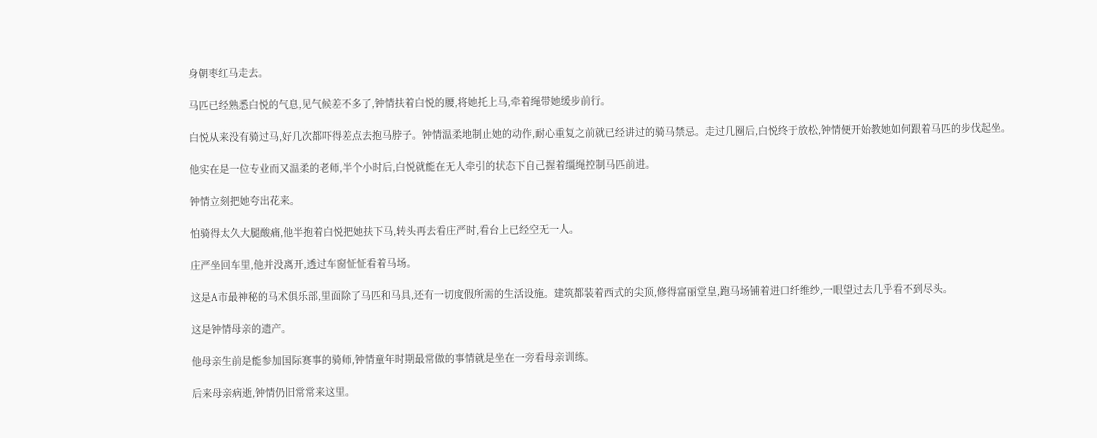身朝枣红马走去。

马匹已经熟悉白悦的气息,见气候差不多了,钟情扶着白悦的腰,将她托上马,牵着绳带她缓步前行。

白悦从来没有骑过马,好几次都吓得差点去抱马脖子。钟情温柔地制止她的动作,耐心重复之前就已经讲过的骑马禁忌。走过几圈后,白悦终于放松,钟情便开始教她如何跟着马匹的步伐起坐。

他实在是一位专业而又温柔的老师,半个小时后,白悦就能在无人牵引的状态下自己握着缰绳控制马匹前进。

钟情立刻把她夸出花来。

怕骑得太久大腿酸痛,他半抱着白悦把她扶下马,转头再去看庄严时,看台上已经空无一人。

庄严坐回车里,他并没离开,透过车窗怔怔看着马场。

这是A市最神秘的马术俱乐部,里面除了马匹和马具,还有一切度假所需的生活设施。建筑都装着西式的尖顶,修得富丽堂皇,跑马场铺着进口纤维纱,一眼望过去几乎看不到尽头。

这是钟情母亲的遗产。

他母亲生前是能参加国际赛事的骑师,钟情童年时期最常做的事情就是坐在一旁看母亲训练。

后来母亲病逝,钟情仍旧常常来这里。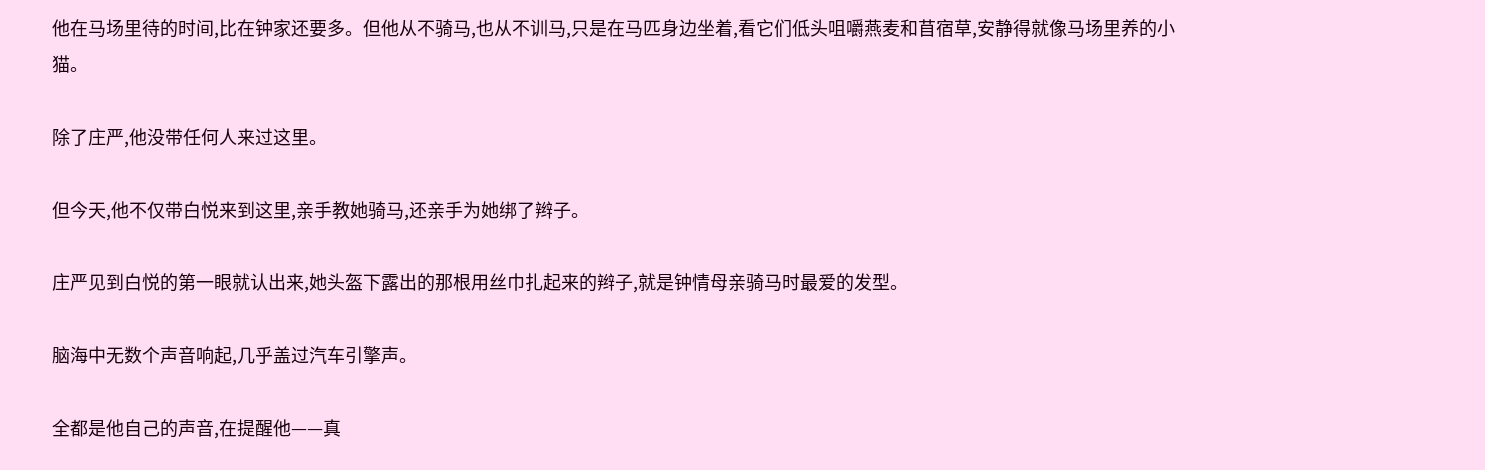他在马场里待的时间,比在钟家还要多。但他从不骑马,也从不训马,只是在马匹身边坐着,看它们低头咀嚼燕麦和苜宿草,安静得就像马场里养的小猫。

除了庄严,他没带任何人来过这里。

但今天,他不仅带白悦来到这里,亲手教她骑马,还亲手为她绑了辫子。

庄严见到白悦的第一眼就认出来,她头盔下露出的那根用丝巾扎起来的辫子,就是钟情母亲骑马时最爱的发型。

脑海中无数个声音响起,几乎盖过汽车引擎声。

全都是他自己的声音,在提醒他——真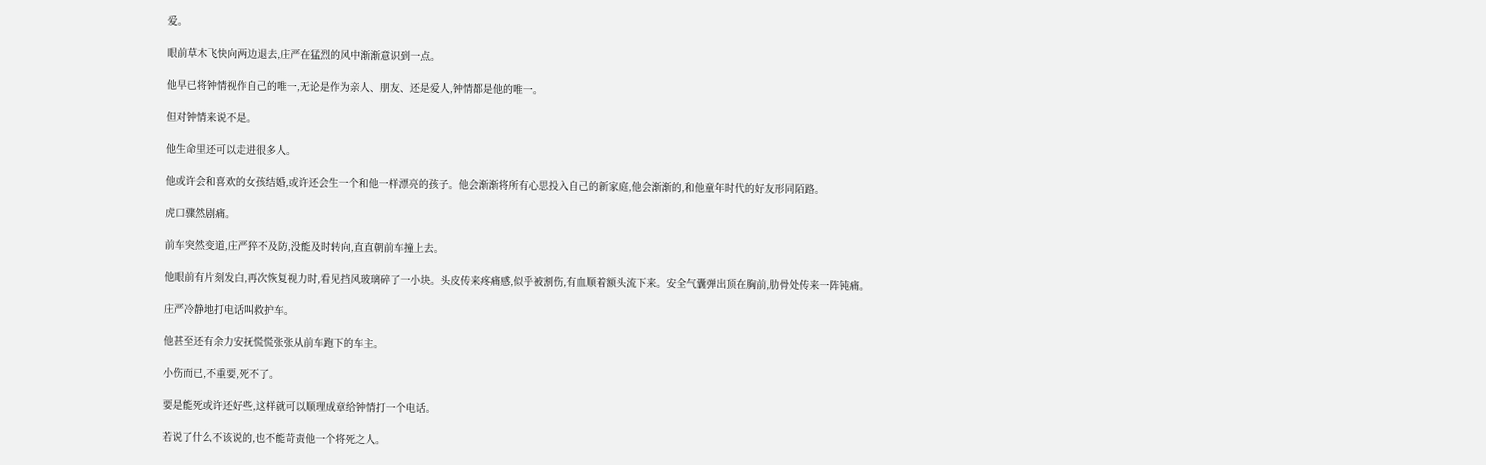爱。

眼前草木飞快向两边退去,庄严在猛烈的风中渐渐意识到一点。

他早已将钟情视作自己的唯一,无论是作为亲人、朋友、还是爱人,钟情都是他的唯一。

但对钟情来说不是。

他生命里还可以走进很多人。

他或许会和喜欢的女孩结婚,或许还会生一个和他一样漂亮的孩子。他会渐渐将所有心思投入自己的新家庭,他会渐渐的,和他童年时代的好友形同陌路。

虎口骤然剧痛。

前车突然变道,庄严猝不及防,没能及时转向,直直朝前车撞上去。

他眼前有片刻发白,再次恢复视力时,看见挡风玻璃碎了一小块。头皮传来疼痛感,似乎被割伤,有血顺着额头流下来。安全气囊弹出顶在胸前,肋骨处传来一阵钝痛。

庄严冷静地打电话叫救护车。

他甚至还有余力安抚慌慌张张从前车跑下的车主。

小伤而已,不重要,死不了。

要是能死或许还好些,这样就可以顺理成章给钟情打一个电话。

若说了什么不该说的,也不能苛责他一个将死之人。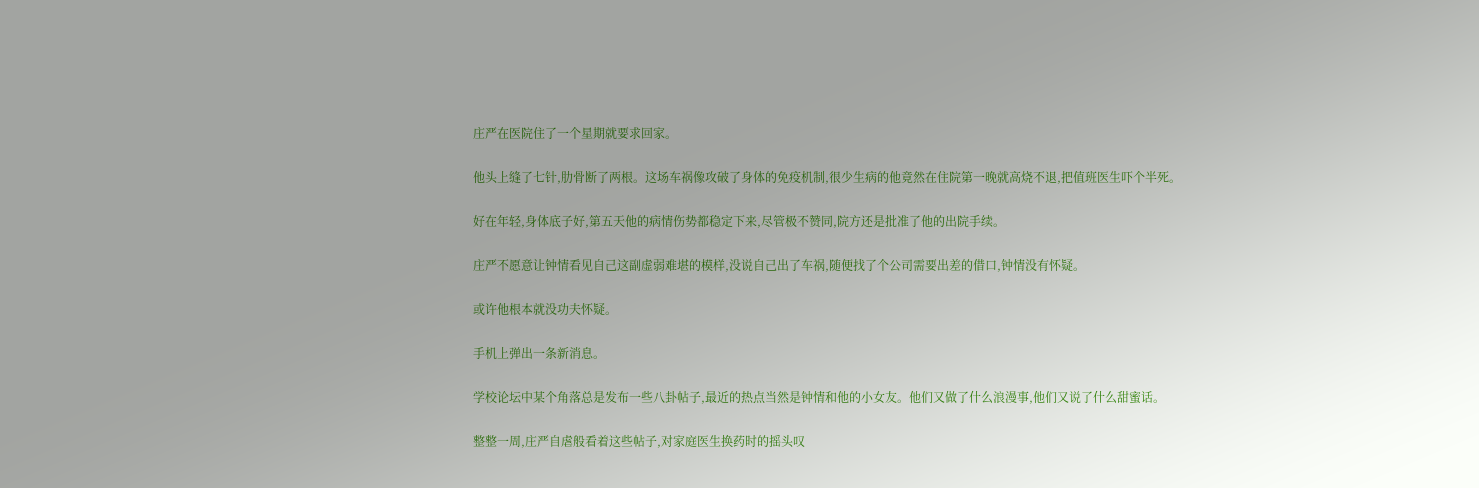庄严在医院住了一个星期就要求回家。

他头上缝了七针,肋骨断了两根。这场车祸像攻破了身体的免疫机制,很少生病的他竟然在住院第一晚就高烧不退,把值班医生吓个半死。

好在年轻,身体底子好,第五天他的病情伤势都稳定下来,尽管极不赞同,院方还是批准了他的出院手续。

庄严不愿意让钟情看见自己这副虚弱难堪的模样,没说自己出了车祸,随便找了个公司需要出差的借口,钟情没有怀疑。

或许他根本就没功夫怀疑。

手机上弹出一条新消息。

学校论坛中某个角落总是发布一些八卦帖子,最近的热点当然是钟情和他的小女友。他们又做了什么浪漫事,他们又说了什么甜蜜话。

整整一周,庄严自虐般看着这些帖子,对家庭医生换药时的摇头叹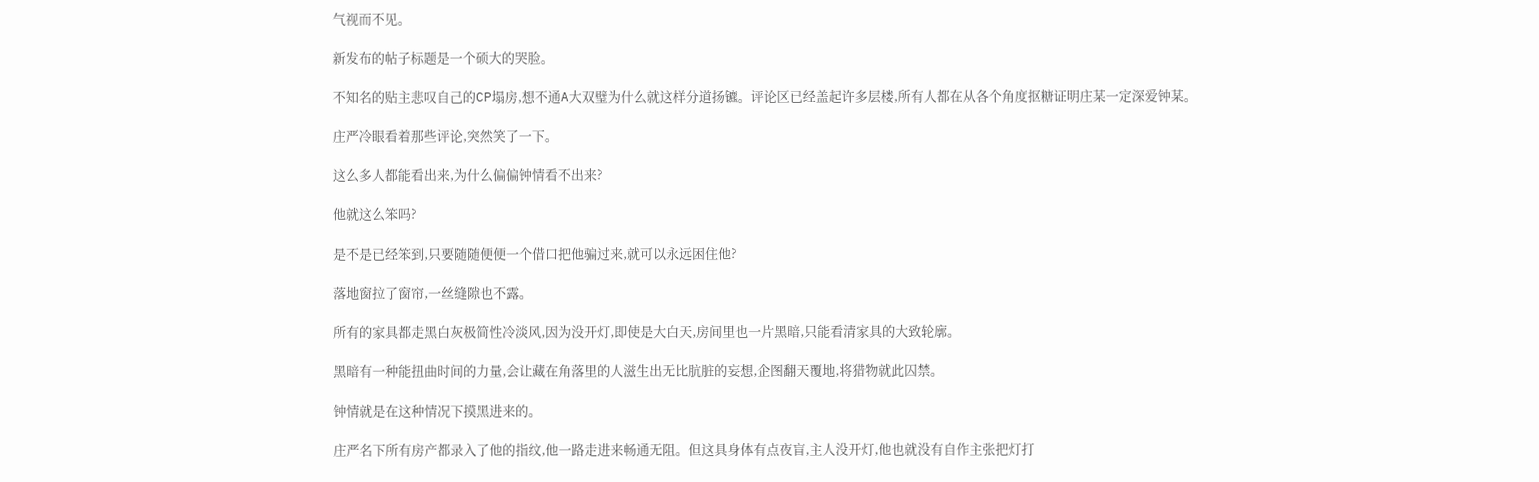气视而不见。

新发布的帖子标题是一个硕大的哭脸。

不知名的贴主悲叹自己的CP塌房,想不通A大双璧为什么就这样分道扬镳。评论区已经盖起许多层楼,所有人都在从各个角度抠糖证明庄某一定深爱钟某。

庄严冷眼看着那些评论,突然笑了一下。

这么多人都能看出来,为什么偏偏钟情看不出来?

他就这么笨吗?

是不是已经笨到,只要随随便便一个借口把他骗过来,就可以永远困住他?

落地窗拉了窗帘,一丝缝隙也不露。

所有的家具都走黑白灰极简性冷淡风,因为没开灯,即使是大白天,房间里也一片黑暗,只能看清家具的大致轮廓。

黑暗有一种能扭曲时间的力量,会让藏在角落里的人滋生出无比肮脏的妄想,企图翻天覆地,将猎物就此囚禁。

钟情就是在这种情况下摸黑进来的。

庄严名下所有房产都录入了他的指纹,他一路走进来畅通无阻。但这具身体有点夜盲,主人没开灯,他也就没有自作主张把灯打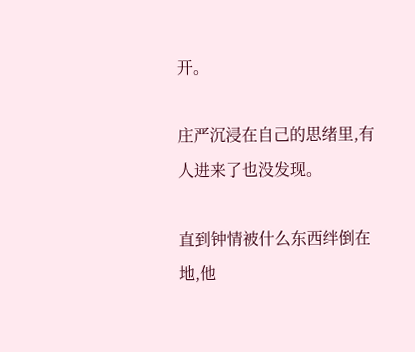开。

庄严沉浸在自己的思绪里,有人进来了也没发现。

直到钟情被什么东西绊倒在地,他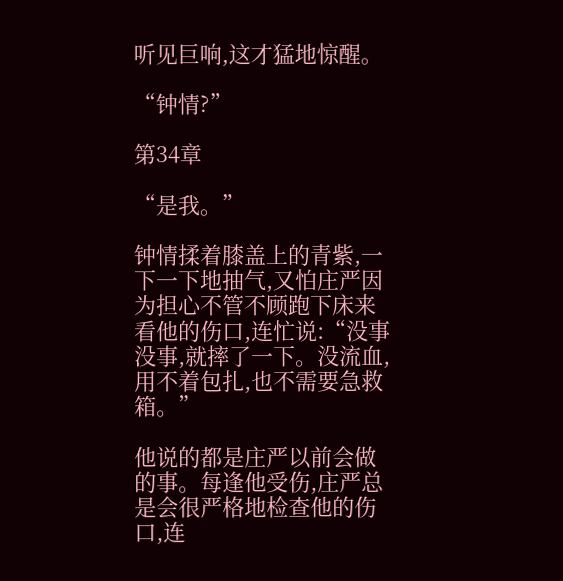听见巨响,这才猛地惊醒。

“钟情?”

第34章

“是我。”

钟情揉着膝盖上的青紫,一下一下地抽气,又怕庄严因为担心不管不顾跑下床来看他的伤口,连忙说:“没事没事,就摔了一下。没流血,用不着包扎,也不需要急救箱。”

他说的都是庄严以前会做的事。每逢他受伤,庄严总是会很严格地检查他的伤口,连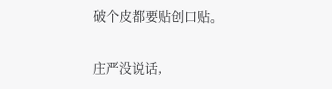破个皮都要贴创口贴。

庄严没说话,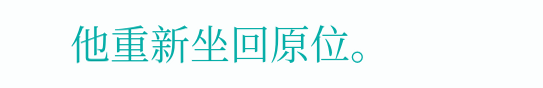他重新坐回原位。